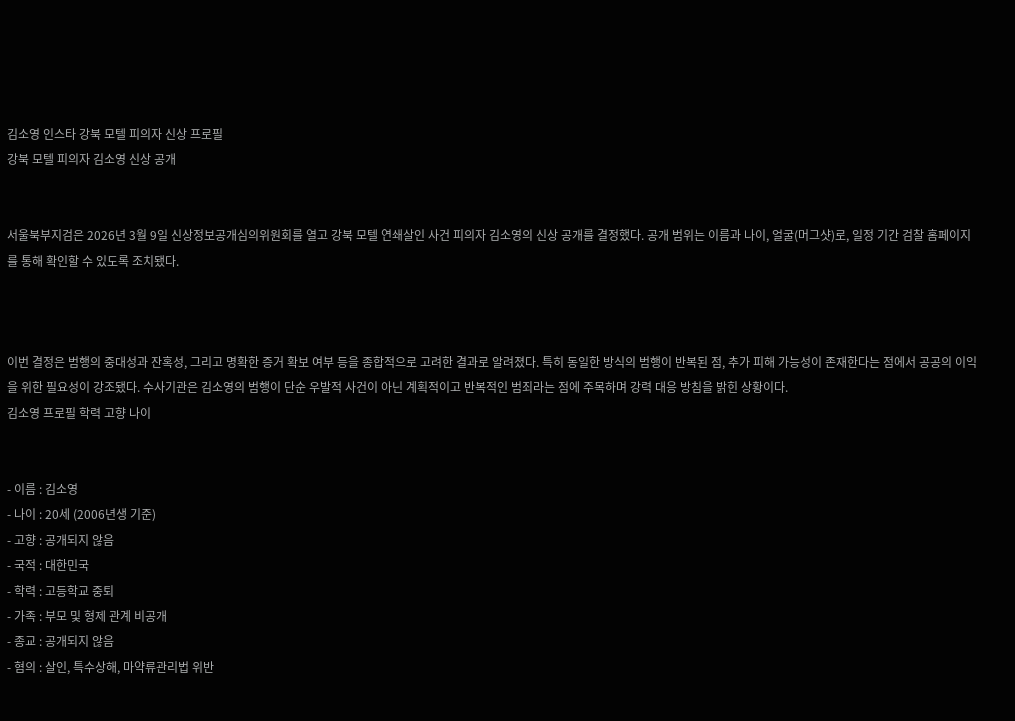김소영 인스타 강북 모텔 피의자 신상 프로필
강북 모텔 피의자 김소영 신상 공개


서울북부지검은 2026년 3월 9일 신상정보공개심의위원회를 열고 강북 모텔 연쇄살인 사건 피의자 김소영의 신상 공개를 결정했다. 공개 범위는 이름과 나이, 얼굴(머그샷)로, 일정 기간 검찰 홈페이지를 통해 확인할 수 있도록 조치됐다.



이번 결정은 범행의 중대성과 잔혹성, 그리고 명확한 증거 확보 여부 등을 종합적으로 고려한 결과로 알려졌다. 특히 동일한 방식의 범행이 반복된 점, 추가 피해 가능성이 존재한다는 점에서 공공의 이익을 위한 필요성이 강조됐다. 수사기관은 김소영의 범행이 단순 우발적 사건이 아닌 계획적이고 반복적인 범죄라는 점에 주목하며 강력 대응 방침을 밝힌 상황이다.
김소영 프로필 학력 고향 나이


- 이름 : 김소영
- 나이 : 20세 (2006년생 기준)
- 고향 : 공개되지 않음
- 국적 : 대한민국
- 학력 : 고등학교 중퇴
- 가족 : 부모 및 형제 관계 비공개
- 종교 : 공개되지 않음
- 혐의 : 살인, 특수상해, 마약류관리법 위반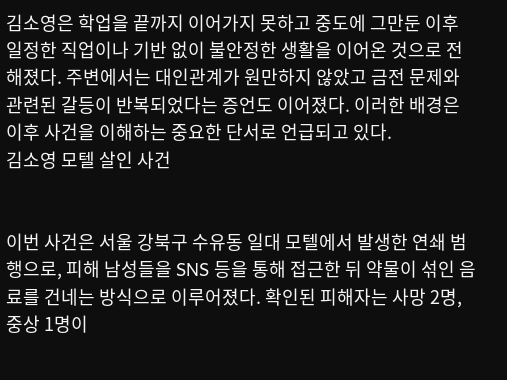김소영은 학업을 끝까지 이어가지 못하고 중도에 그만둔 이후 일정한 직업이나 기반 없이 불안정한 생활을 이어온 것으로 전해졌다. 주변에서는 대인관계가 원만하지 않았고 금전 문제와 관련된 갈등이 반복되었다는 증언도 이어졌다. 이러한 배경은 이후 사건을 이해하는 중요한 단서로 언급되고 있다.
김소영 모텔 살인 사건


이번 사건은 서울 강북구 수유동 일대 모텔에서 발생한 연쇄 범행으로, 피해 남성들을 SNS 등을 통해 접근한 뒤 약물이 섞인 음료를 건네는 방식으로 이루어졌다. 확인된 피해자는 사망 2명, 중상 1명이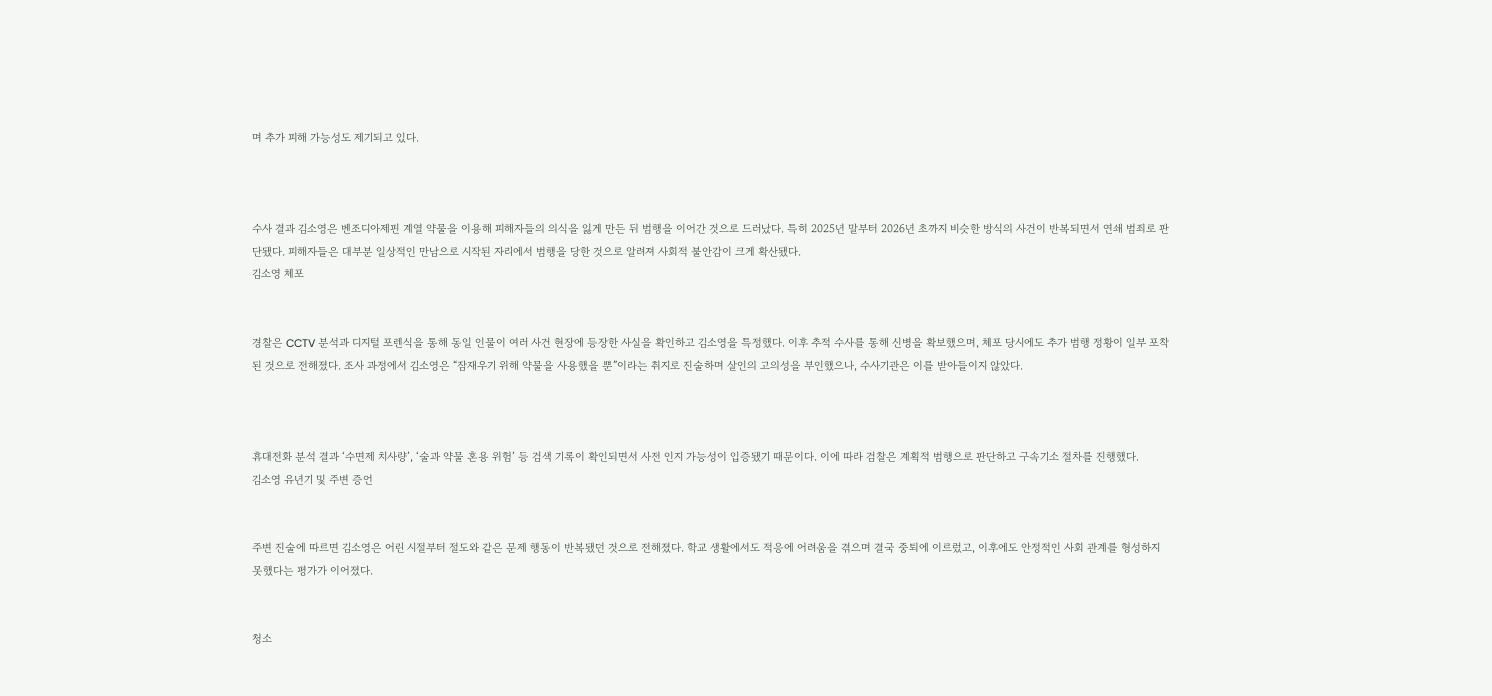며 추가 피해 가능성도 제기되고 있다.



수사 결과 김소영은 벤조디아제핀 계열 약물을 이용해 피해자들의 의식을 잃게 만든 뒤 범행을 이어간 것으로 드러났다. 특히 2025년 말부터 2026년 초까지 비슷한 방식의 사건이 반복되면서 연쇄 범죄로 판단됐다. 피해자들은 대부분 일상적인 만남으로 시작된 자리에서 범행을 당한 것으로 알려져 사회적 불안감이 크게 확산됐다.
김소영 체포


경찰은 CCTV 분석과 디지털 포렌식을 통해 동일 인물이 여러 사건 현장에 등장한 사실을 확인하고 김소영을 특정했다. 이후 추적 수사를 통해 신병을 확보했으며, 체포 당시에도 추가 범행 정황이 일부 포착된 것으로 전해졌다. 조사 과정에서 김소영은 “잠재우기 위해 약물을 사용했을 뿐”이라는 취지로 진술하며 살인의 고의성을 부인했으나, 수사기관은 이를 받아들이지 않았다.



휴대전화 분석 결과 ‘수면제 치사량’, ‘술과 약물 혼용 위험’ 등 검색 기록이 확인되면서 사전 인지 가능성이 입증됐기 때문이다. 이에 따라 검찰은 계획적 범행으로 판단하고 구속기소 절차를 진행했다.
김소영 유년기 및 주변 증언


주변 진술에 따르면 김소영은 어린 시절부터 절도와 같은 문제 행동이 반복됐던 것으로 전해졌다. 학교 생활에서도 적응에 어려움을 겪으며 결국 중퇴에 이르렀고, 이후에도 안정적인 사회 관계를 형성하지 못했다는 평가가 이어졌다.


청소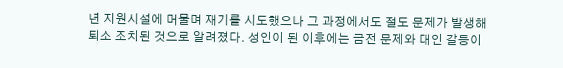년 지원시설에 머물며 재기를 시도했으나 그 과정에서도 절도 문제가 발생해 퇴소 조치된 것으로 알려졌다. 성인이 된 이후에는 금전 문제와 대인 갈등이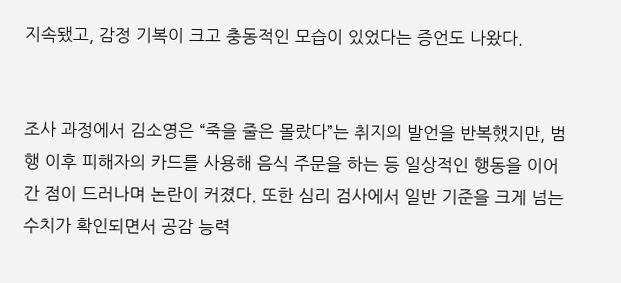지속됐고, 감정 기복이 크고 충동적인 모습이 있었다는 증언도 나왔다.


조사 과정에서 김소영은 “죽을 줄은 몰랐다”는 취지의 발언을 반복했지만, 범행 이후 피해자의 카드를 사용해 음식 주문을 하는 등 일상적인 행동을 이어간 점이 드러나며 논란이 커졌다. 또한 심리 검사에서 일반 기준을 크게 넘는 수치가 확인되면서 공감 능력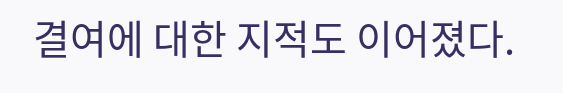결여에 대한 지적도 이어졌다.